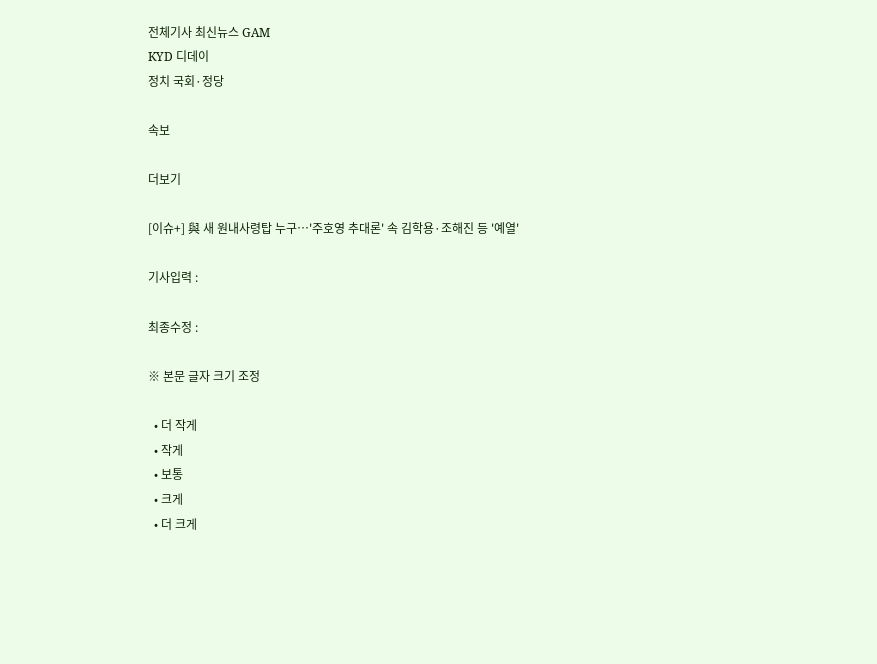전체기사 최신뉴스 GAM
KYD 디데이
정치 국회·정당

속보

더보기

[이슈+] 與 새 원내사령탑 누구…'주호영 추대론' 속 김학용·조해진 등 '예열'

기사입력 :

최종수정 :

※ 본문 글자 크기 조정

  • 더 작게
  • 작게
  • 보통
  • 크게
  • 더 크게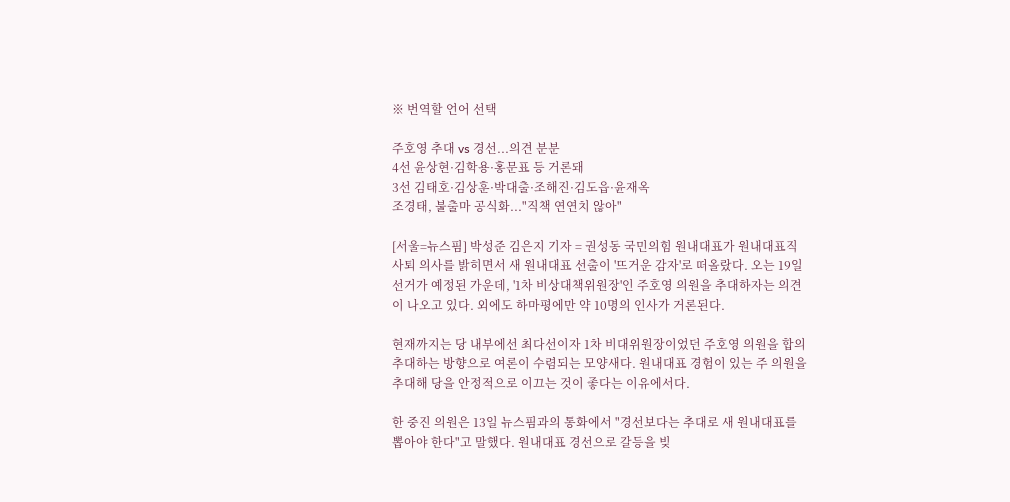※ 번역할 언어 선택

주호영 추대 vs 경선...의견 분분
4선 윤상현·김학용·홍문표 등 거론돼
3선 김태호·김상훈·박대출·조해진·김도읍·윤재옥
조경태, 불출마 공식화..."직책 연연치 않아"

[서울=뉴스핌] 박성준 김은지 기자 = 권성동 국민의힘 원내대표가 원내대표직 사퇴 의사를 밝히면서 새 원내대표 선출이 '뜨거운 감자'로 떠올랐다. 오는 19일 선거가 예정된 가운데, '1차 비상대책위원장'인 주호영 의원을 추대하자는 의견이 나오고 있다. 외에도 하마평에만 약 10명의 인사가 거론된다.

현재까지는 당 내부에선 최다선이자 1차 비대위원장이었던 주호영 의원을 합의 추대하는 방향으로 여론이 수렴되는 모양새다. 원내대표 경험이 있는 주 의원을 추대해 당을 안정적으로 이끄는 것이 좋다는 이유에서다.

한 중진 의원은 13일 뉴스핌과의 통화에서 "경선보다는 추대로 새 원내대표를 뽑아야 한다"고 말했다. 원내대표 경선으로 갈등을 빚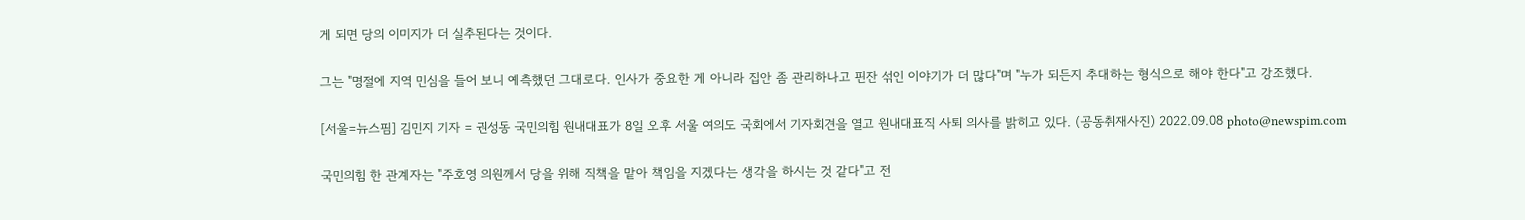게 되면 당의 이미지가 더 실추된다는 것이다.

그는 "명절에 지역 민심을 들어 보니 예측했던 그대로다. 인사가 중요한 게 아니라 집안 좀 관리하나고 핀잔 섞인 이야기가 더 많다"며 "누가 되든지 추대하는 형식으로 해야 한다"고 강조했다.

[서울=뉴스핌] 김민지 기자 = 권성동 국민의힘 원내대표가 8일 오후 서울 여의도 국회에서 기자회견을 열고 원내대표직 사퇴 의사를 밝히고 있다. (공동취재사진) 2022.09.08 photo@newspim.com

국민의힘 한 관계자는 "주호영 의원께서 당을 위해 직책을 맡아 책임을 지겠다는 생각을 하시는 것 같다"고 전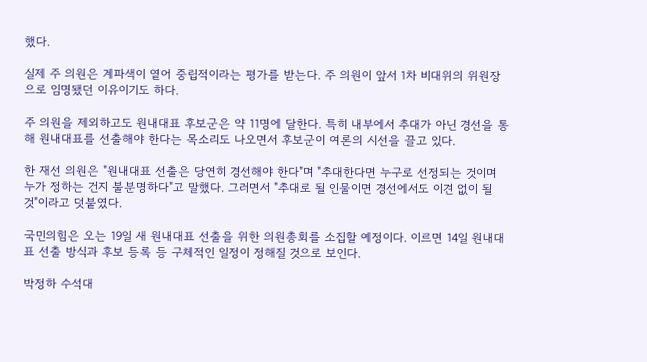했다.

실제 주 의원은 계파색이 옅어 중립적이라는 평가를 받는다. 주 의원이 앞서 1차 비대위의 위원장으로 임명됐던 이유이기도 하다.

주 의원을 제외하고도 원내대표 후보군은 약 11명에 달한다. 특히 내부에서 추대가 아닌 경선을 통해 원내대표를 선출해야 한다는 목소리도 나오면서 후보군이 여론의 시선을 끌고 있다.

한 재선 의원은 "원내대표 선출은 당연히 경선해야 한다"며 "추대한다면 누구로 선정되는 것이며 누가 정하는 건지 불분명하다"고 말했다. 그러면서 "추대로 될 인물이면 경선에서도 이견 없이 될 것"이라고 덧붙였다.

국민의힘은 오는 19일 새 원내대표 선출을 위한 의원총회를 소집할 예정이다. 이르면 14일 원내대표 선출 방식과 후보 등록 등 구체적인 일정이 정해질 것으로 보인다.

박정하 수석대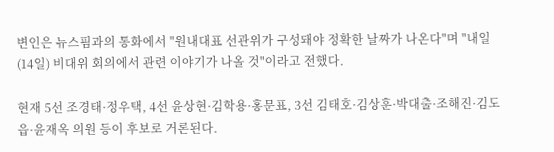변인은 뉴스핌과의 통화에서 "원내대표 선관위가 구성돼야 정확한 날짜가 나온다"며 "내일(14일) 비대위 회의에서 관련 이야기가 나올 것"이라고 전했다.

현재 5선 조경태·정우택, 4선 윤상현·김학용·홍문표, 3선 김태호·김상훈·박대출·조해진·김도읍·윤재옥 의원 등이 후보로 거론된다.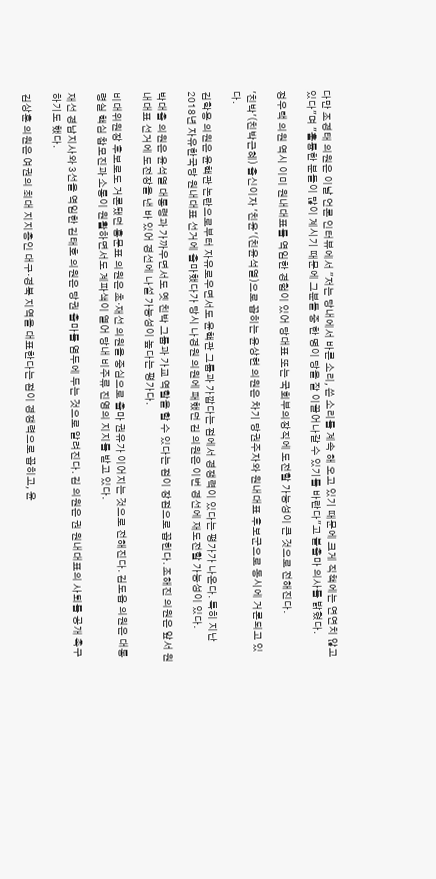다만 조경태 의원은 이날 언론 인터뷰에서 "저는 당내에서 바른 소리, 쓴 소리를 계속 해 오고 있기 때문에 크게 직책에는 연연치 않고 있다"며 "훌륭한 분들이 많이 계시기 때문에 그분들 중 한 명이 당을 잘 이끌어나갈 수 있기를 바란다"고 불출마 의사를 밝혔다.

정우택 의원 역시 이미 원내대표를 역임한 경험이 있어 당대표 또는 국회부의장직에 도전할 가능성이 큰 것으로 전해진다.

'친박'(친박근혜) 출신이자 '친윤'(친윤석열)으로 꼽히는 윤상현 의원은 차기 당권주자와 원내대표 후보군으로 동시에 거론되고 있다.

김학용 의원은 윤핵관 논란으로부터 자유로우면서도 윤핵관 그룹과 가깝다는 점에서 경쟁력이 있다는 평가가 나온다. 특히 지난 2018년 자유한국당 원내대표 선거에 출마했다가 당시 나경원 의원에 패했던 김 의원은 이번 경선에 재도전할 가능성이 있다.

박대출 의원은 윤석열 대통령과 가까우면서도 옛 친박 그룹과 가교 역할을 할 수 있다는 점이 장점으로 꼽힌다. 조해진 의원은 앞서 원내대표 선거에 도전장을 낸 바 있어 경선에 나설 가능성이 높다는 평가다.

비대위원장 후보로도 거론됐던 홍문표 의원은 초·재선 의원을 중심으로 출마 권유가 이어지는 것으로 전해진다. 김도읍 의원은 대통령실 핵심 참모진과 소통이 원활하면서도 계파색이 옅어 당내 비주류 진영의 지지를 받고 있다.

재선 경남지사와 3선을 역임한 김태호 의원은 당권 출마를 염두에 두는 것으로 알려진다. 김 의원은 권 원내대표의 사퇴를 공개 촉구하기도 했다.

김상훈 의원은 여권의 최대 지지층인 대구·경북 지역을 대표한다는 점이 경쟁력으로 꼽히고, 윤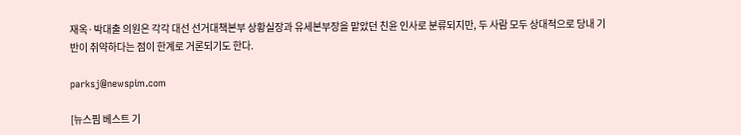재옥·박대출 의원은 각각 대선 선거대책본부 상황실장과 유세본부장을 맡았던 친윤 인사로 분류되지만, 두 사람 모두 상대적으로 당내 기반이 취약하다는 점이 한계로 거론되기도 한다.

parksj@newspim.com

[뉴스핌 베스트 기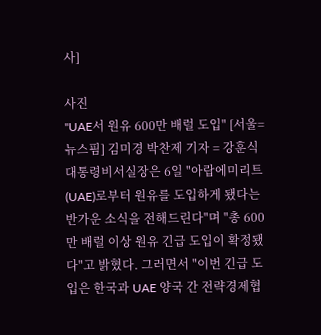사]

사진
"UAE서 원유 600만 배럴 도입" [서울=뉴스핌] 김미경 박찬제 기자 = 강훈식 대통령비서실장은 6일 "아랍에미리트(UAE)로부터 원유를 도입하게 됐다는 반가운 소식을 전해드린다"며 "총 600만 배럴 이상 원유 긴급 도입이 확정됐다"고 밝혔다. 그러면서 "이번 긴급 도입은 한국과 UAE 양국 간 전략경제협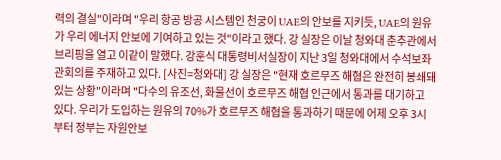력의 결실"이라며 "우리 항공 방공 시스템인 천궁이 UAE의 안보를 지키듯, UAE의 원유가 우리 에너지 안보에 기여하고 있는 것"이라고 했다. 강 실장은 이날 청와대 춘추관에서 브리핑을 열고 이같이 말했다. 강훈식 대통령비서실장이 지난 3일 청와대에서 수석보좌관회의를 주재하고 있다. [사진=청와대] 강 실장은 "현재 호르무즈 해협은 완전히 봉쇄돼 있는 상황"이라며 "다수의 유조선, 화물선이 호르무즈 해협 인근에서 통과를 대기하고 있다. 우리가 도입하는 원유의 70%가 호르무즈 해협을 통과하기 때문에 어제 오후 3시부터 정부는 자원안보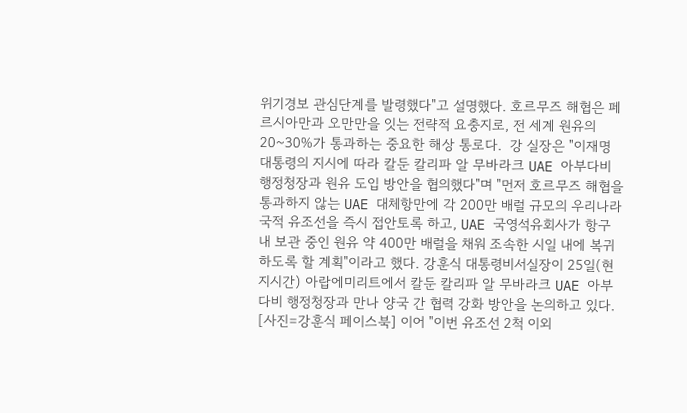위기경보 관심단계를 발령했다"고 설명했다. 호르무즈 해협은 페르시아만과 오만만을 잇는 전략적 요충지로, 전 세계 원유의 20~30%가 통과하는 중요한 해상 통로다.  강 실장은 "이재명 대통령의 지시에 따라 칼둔 칼리파 알 무바라크 UAE 아부다비 행정청장과 원유 도입 방안을 협의했다"며 "먼저 호르무즈 해협을 통과하지 않는 UAE 대체항만에 각 200만 배럴 규모의 우리나라 국적 유조선을 즉시 접안토록 하고, UAE 국영석유회사가 항구 내 보관 중인 원유 약 400만 배럴을 채워 조속한 시일 내에 복귀하도록 할 계획"이라고 했다. 강훈식 대통령비서실장이 25일(현지시간) 아랍에미리트에서 칼둔 칼리파 알 무바라크 UAE 아부다비 행정청장과 만나 양국 간 협력 강화 방안을 논의하고 있다. [사진=강훈식 페이스북] 이어 "이번 유조선 2척 이외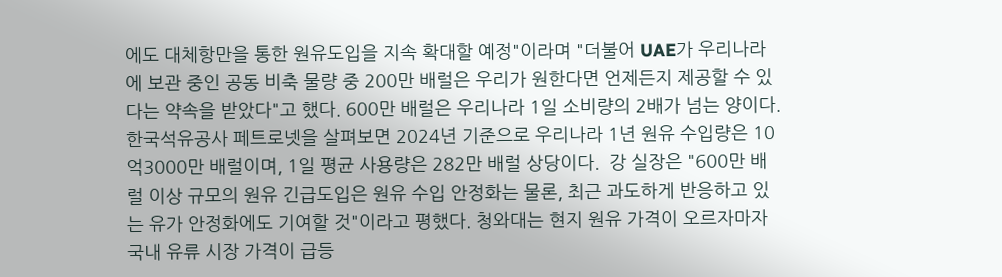에도 대체항만을 통한 원유도입을 지속 확대할 예정"이라며 "더불어 UAE가 우리나라에 보관 중인 공동 비축 물량 중 200만 배럴은 우리가 원한다면 언제든지 제공할 수 있다는 약속을 받았다"고 했다. 600만 배럴은 우리나라 1일 소비량의 2배가 넘는 양이다. 한국석유공사 페트로넷을 살펴보면 2024년 기준으로 우리나라 1년 원유 수입량은 10억3000만 배럴이며, 1일 평균 사용량은 282만 배럴 상당이다.  강 실장은 "600만 배럴 이상 규모의 원유 긴급도입은 원유 수입 안정화는 물론, 최근 과도하게 반응하고 있는 유가 안정화에도 기여할 것"이라고 평했다. 청와대는 현지 원유 가격이 오르자마자 국내 유류 시장 가격이 급등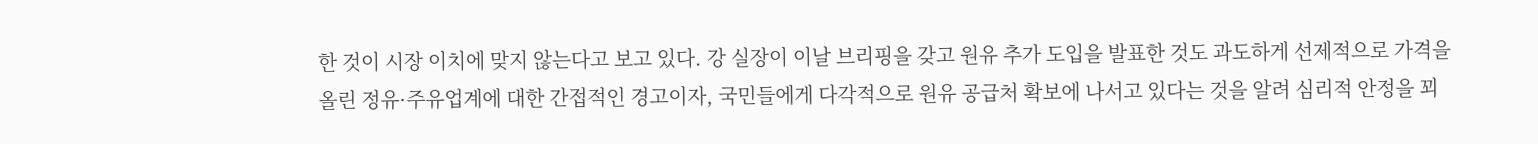한 것이 시장 이치에 맞지 않는다고 보고 있다. 강 실장이 이날 브리핑을 갖고 원유 추가 도입을 발표한 것도 과도하게 선제적으로 가격을 올린 정유·주유업계에 대한 간접적인 경고이자, 국민들에게 다각적으로 원유 공급처 확보에 나서고 있다는 것을 알려 심리적 안정을 꾀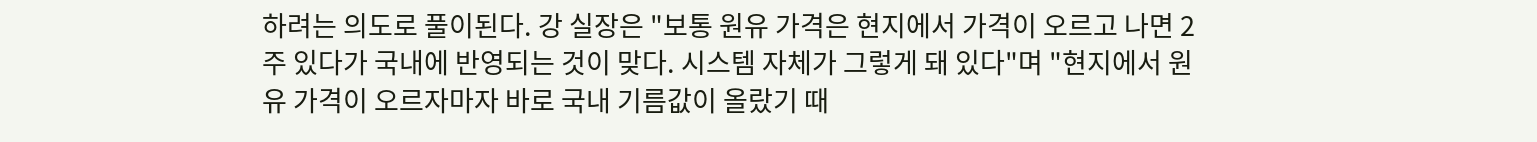하려는 의도로 풀이된다. 강 실장은 "보통 원유 가격은 현지에서 가격이 오르고 나면 2주 있다가 국내에 반영되는 것이 맞다. 시스템 자체가 그렇게 돼 있다"며 "현지에서 원유 가격이 오르자마자 바로 국내 기름값이 올랐기 때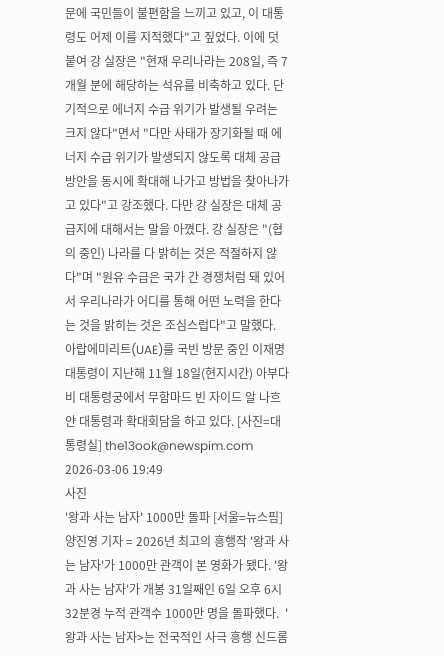문에 국민들이 불편함을 느끼고 있고, 이 대통령도 어제 이를 지적했다"고 짚었다. 이에 덧붙여 강 실장은 "현재 우리나라는 208일, 즉 7개월 분에 해당하는 석유를 비축하고 있다. 단기적으로 에너지 수급 위기가 발생될 우려는 크지 않다"면서 "다만 사태가 장기화될 때 에너지 수급 위기가 발생되지 않도록 대체 공급 방안을 동시에 확대해 나가고 방법을 찾아나가고 있다"고 강조했다. 다만 강 실장은 대체 공급지에 대해서는 말을 아꼈다. 강 실장은 "(협의 중인) 나라를 다 밝히는 것은 적절하지 않다"며 "원유 수급은 국가 간 경쟁처럼 돼 있어서 우리나라가 어디를 통해 어떤 노력을 한다는 것을 밝히는 것은 조심스럽다"고 말했다. 아랍에미리트(UAE)를 국빈 방문 중인 이재명 대통령이 지난해 11월 18일(현지시간) 아부다비 대통령궁에서 무함마드 빈 자이드 알 나흐얀 대통령과 확대회담을 하고 있다. [사진=대통령실] the13ook@newspim.com 2026-03-06 19:49
사진
'왕과 사는 남자' 1000만 돌파 [서울=뉴스핌] 양진영 기자 = 2026년 최고의 흥행작 '왕과 사는 남자'가 1000만 관객이 본 영화가 됐다. '왕과 사는 남자'가 개봉 31일째인 6일 오후 6시 32분경 누적 관객수 1000만 명을 돌파했다.  '왕과 사는 남자>는 전국적인 사극 흥행 신드롬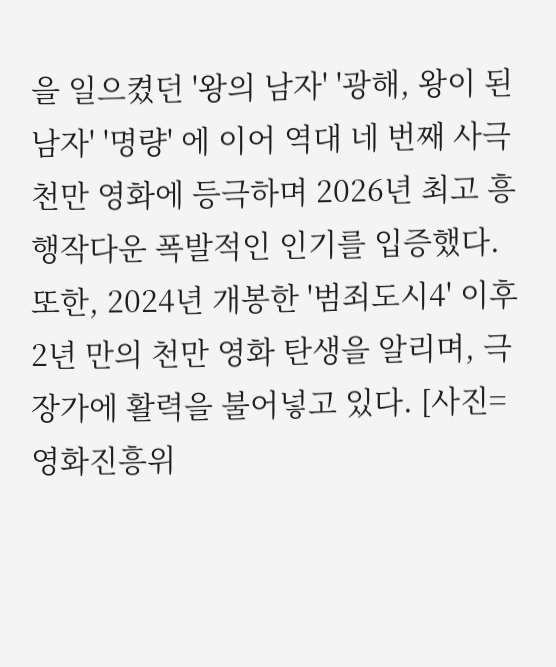을 일으켰던 '왕의 남자' '광해, 왕이 된 남자' '명량' 에 이어 역대 네 번째 사극 천만 영화에 등극하며 2026년 최고 흥행작다운 폭발적인 인기를 입증했다. 또한, 2024년 개봉한 '범죄도시4' 이후 2년 만의 천만 영화 탄생을 알리며, 극장가에 활력을 불어넣고 있다. [사진=영화진흥위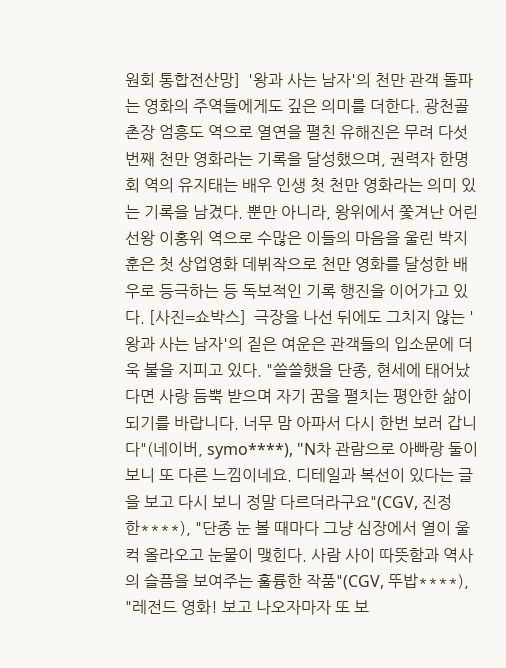원회 통합전산망]  '왕과 사는 남자'의 천만 관객 돌파는 영화의 주역들에게도 깊은 의미를 더한다. 광천골 촌장 엄흥도 역으로 열연을 펼친 유해진은 무려 다섯 번째 천만 영화라는 기록을 달성했으며, 권력자 한명회 역의 유지태는 배우 인생 첫 천만 영화라는 의미 있는 기록을 남겼다. 뿐만 아니라, 왕위에서 쫓겨난 어린 선왕 이홍위 역으로 수많은 이들의 마음을 울린 박지훈은 첫 상업영화 데뷔작으로 천만 영화를 달성한 배우로 등극하는 등 독보적인 기록 행진을 이어가고 있다. [사진=쇼박스]  극장을 나선 뒤에도 그치지 않는 '왕과 사는 남자'의 짙은 여운은 관객들의 입소문에 더욱 불을 지피고 있다. "쓸쓸했을 단종, 현세에 태어났다면 사랑 듬뿍 받으며 자기 꿈을 펼치는 평안한 삶이 되기를 바랍니다. 너무 맘 아파서 다시 한번 보러 갑니다"(네이버, symo****), "N차 관람으로 아빠랑 둘이 보니 또 다른 느낌이네요. 디테일과 복선이 있다는 글을 보고 다시 보니 정말 다르더라구요"(CGV, 진정한****), "단종 눈 볼 때마다 그냥 심장에서 열이 울컥 올라오고 눈물이 맺힌다. 사람 사이 따뜻함과 역사의 슬픔을 보여주는 훌륭한 작품"(CGV, 뚜밥****), "레전드 영화! 보고 나오자마자 또 보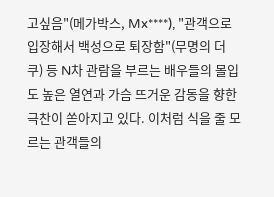고싶음"(메가박스, Mx****), "관객으로 입장해서 백성으로 퇴장함"(무명의 더쿠) 등 N차 관람을 부르는 배우들의 몰입도 높은 열연과 가슴 뜨거운 감동을 향한 극찬이 쏟아지고 있다. 이처럼 식을 줄 모르는 관객들의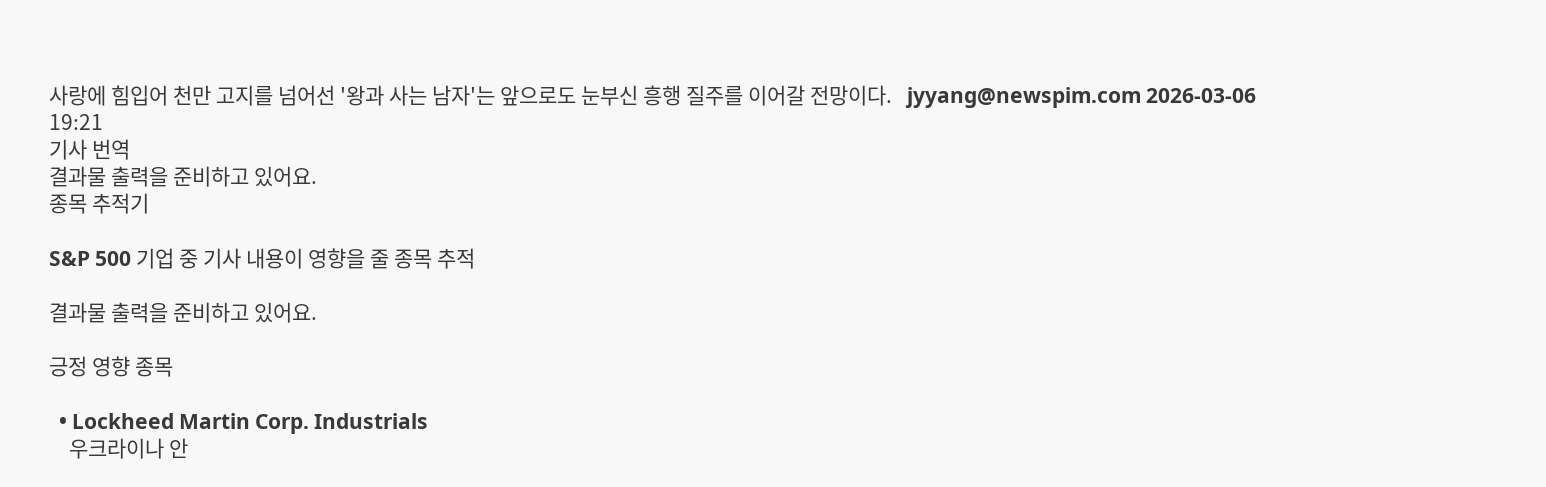사랑에 힘입어 천만 고지를 넘어선 '왕과 사는 남자'는 앞으로도 눈부신 흥행 질주를 이어갈 전망이다.   jyyang@newspim.com 2026-03-06 19:21
기사 번역
결과물 출력을 준비하고 있어요.
종목 추적기

S&P 500 기업 중 기사 내용이 영향을 줄 종목 추적

결과물 출력을 준비하고 있어요.

긍정 영향 종목

  • Lockheed Martin Corp. Industrials
    우크라이나 안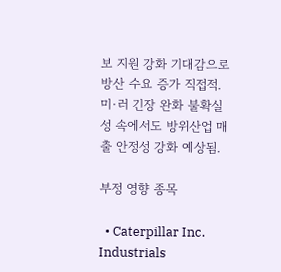보 지원 강화 기대감으로 방산 수요 증가 직접적. 미·러 긴장 완화 불확실성 속에서도 방위산업 매출 안정성 강화 예상됨.

부정 영향 종목

  • Caterpillar Inc. Industrials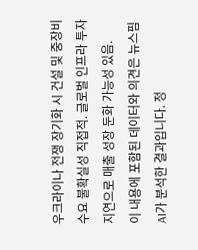우크라이나 전쟁 장기화 시 건설 및 중장비 수요 불확실성 직접적. 글로벌 인프라 투자 지연으로 매출 성장 둔화 가능성 있음.
이 내용에 포함된 데이터와 의견은 뉴스핌 AI가 분석한 결과입니다. 정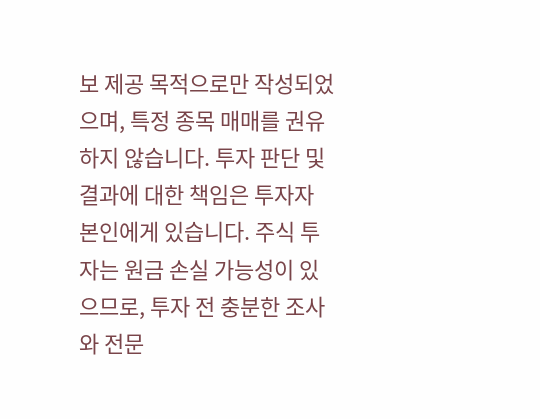보 제공 목적으로만 작성되었으며, 특정 종목 매매를 권유하지 않습니다. 투자 판단 및 결과에 대한 책임은 투자자 본인에게 있습니다. 주식 투자는 원금 손실 가능성이 있으므로, 투자 전 충분한 조사와 전문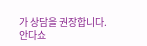가 상담을 권장합니다.
안다쇼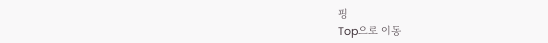핑
Top으로 이동